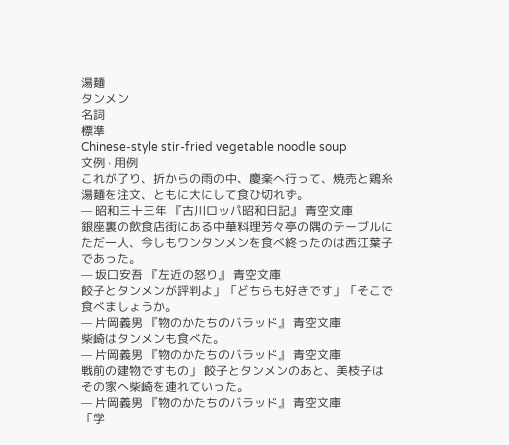湯麺
タンメン
名詞
標準
Chinese-style stir-fried vegetable noodle soup
文例 · 用例
これが了り、折からの雨の中、慶楽へ行って、焼売と鶏糸湯麺を注文、ともに大にして食ひ切れず。
— 昭和三十三年 『古川ロッパ昭和日記』 青空文庫
銀座裏の飲食店街にある中華料理芳々亭の隅のテーブルにただ一人、今しもワンタンメンを食べ終ったのは西江葉子であった。
— 坂口安吾 『左近の怒り』 青空文庫
餃子とタンメンが評判よ」「どちらも好きです」「そこで食べましょうか。
— 片岡義男 『物のかたちのバラッド』 青空文庫
柴崎はタンメンも食べた。
— 片岡義男 『物のかたちのバラッド』 青空文庫
戦前の建物ですもの」 餃子とタンメンのあと、美枝子はその家へ柴崎を連れていった。
— 片岡義男 『物のかたちのバラッド』 青空文庫
「学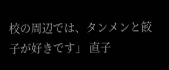校の周辺では、タンメンと餃子が好きです」 直子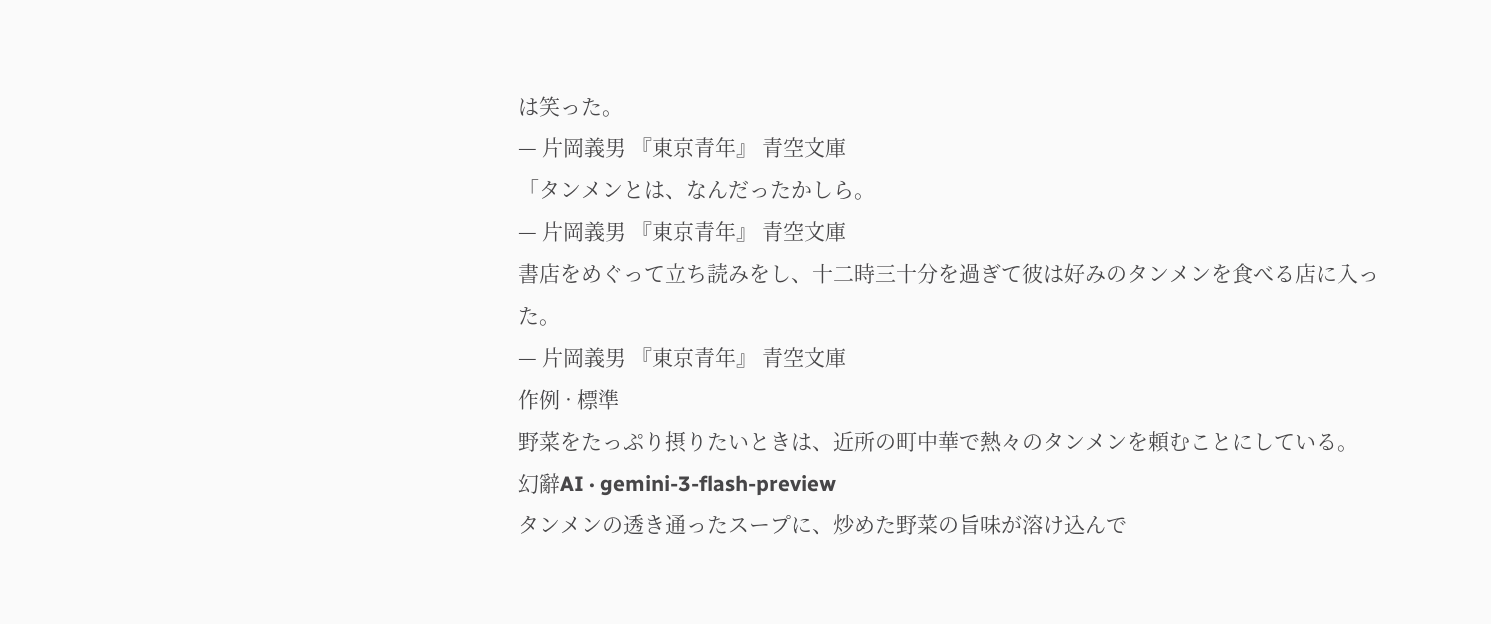は笑った。
— 片岡義男 『東京青年』 青空文庫
「タンメンとは、なんだったかしら。
— 片岡義男 『東京青年』 青空文庫
書店をめぐって立ち読みをし、十二時三十分を過ぎて彼は好みのタンメンを食べる店に入った。
— 片岡義男 『東京青年』 青空文庫
作例 · 標準
野菜をたっぷり摂りたいときは、近所の町中華で熱々のタンメンを頼むことにしている。
幻辭AI · gemini-3-flash-preview
タンメンの透き通ったスープに、炒めた野菜の旨味が溶け込んで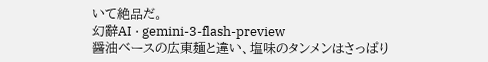いて絶品だ。
幻辭AI · gemini-3-flash-preview
醤油ベースの広東麺と違い、塩味のタンメンはさっぱり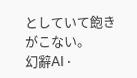としていて飽きがこない。
幻辭AI ·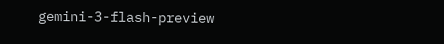gemini-3-flash-preview